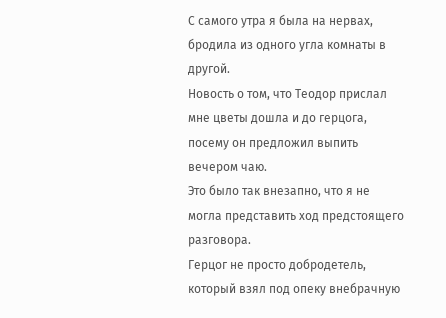С самого утра я была на нервах, бродила из одного угла комнаты в другой.
Новость о том, что Теодор прислал мне цветы дошла и до герцога, посему он предложил выпить вечером чаю.
Это было так внезапно, что я не могла представить ход предстоящего разговора.
Герцог не просто добродетель, который взял под опеку внебрачную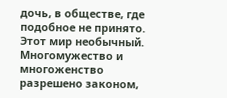дочь, в обществе, где подобное не принято.
Этот мир необычный.
Многомужество и многоженство разрешено законом,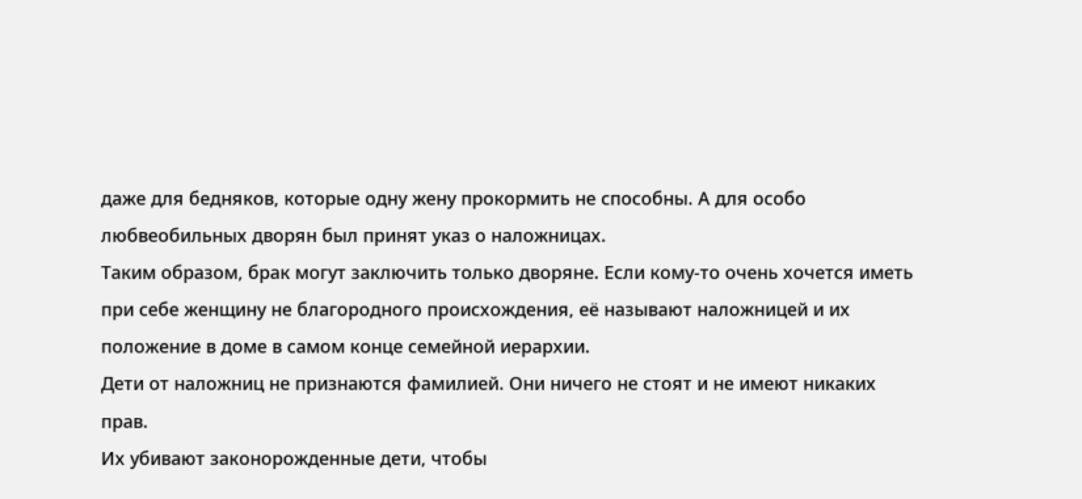даже для бедняков, которые одну жену прокормить не способны. А для особо любвеобильных дворян был принят указ о наложницах.
Таким образом, брак могут заключить только дворяне. Если кому-то очень хочется иметь при себе женщину не благородного происхождения, её называют наложницей и их положение в доме в самом конце семейной иерархии.
Дети от наложниц не признаются фамилией. Они ничего не стоят и не имеют никаких прав.
Их убивают законорожденные дети, чтобы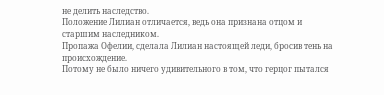не делить наследство.
Положение Лилиан отличается, ведь она признана отцом и старшим наследником.
Пропажа Офелии, сделала Лилиан настоящей леди, бросив тень на происхождение.
Потому не было ничего удивительного в том, что герцог пытался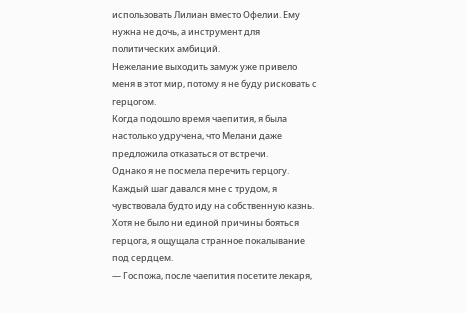использовать Лилиан вместо Офелии. Ему нужна не дочь, а инструмент для политических амбиций.
Нежелание выходить замуж уже привело меня в этот мир, потому я не буду рисковать с герцогом.
Когда подошло время чаепития, я была настолько удручена, что Мелани даже предложила отказаться от встречи.
Однако я не посмела перечить герцогу.
Каждый шаг давался мне с трудом, я чувствовала будто иду на собственную казнь. Хотя не было ни единой причины бояться герцога, я ощущала странное покалывание под сердцем.
— Госпожа, после чаепития посетите лекаря,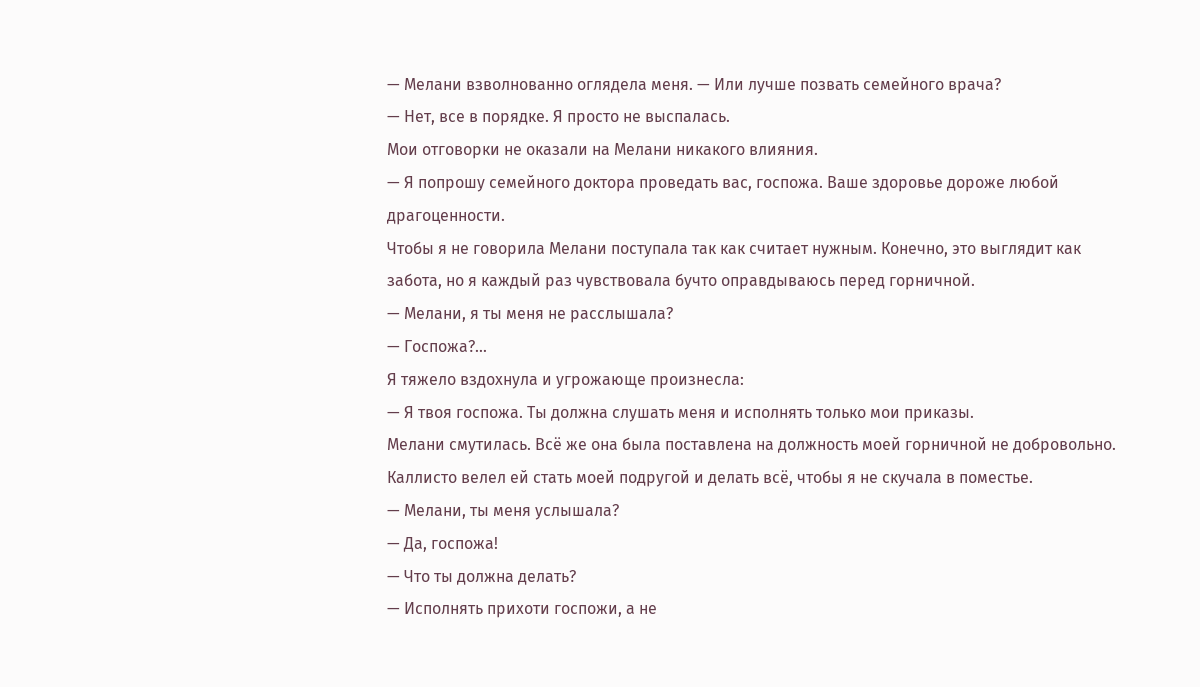— Мелани взволнованно оглядела меня. — Или лучше позвать семейного врача?
— Нет, все в порядке. Я просто не выспалась.
Мои отговорки не оказали на Мелани никакого влияния.
— Я попрошу семейного доктора проведать вас, госпожа. Ваше здоровье дороже любой драгоценности.
Чтобы я не говорила Мелани поступала так как считает нужным. Конечно, это выглядит как забота, но я каждый раз чувствовала бучто оправдываюсь перед горничной.
— Мелани, я ты меня не расслышала?
— Госпожа?...
Я тяжело вздохнула и угрожающе произнесла:
— Я твоя госпожа. Ты должна слушать меня и исполнять только мои приказы.
Мелани смутилась. Всё же она была поставлена на должность моей горничной не добровольно. Каллисто велел ей стать моей подругой и делать всё, чтобы я не скучала в поместье.
— Мелани, ты меня услышала?
— Да, госпожа!
— Что ты должна делать?
— Исполнять прихоти госпожи, а не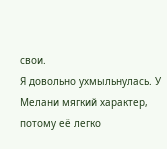свои.
Я довольно ухмыльнулась. У Мелани мягкий характер, потому её легко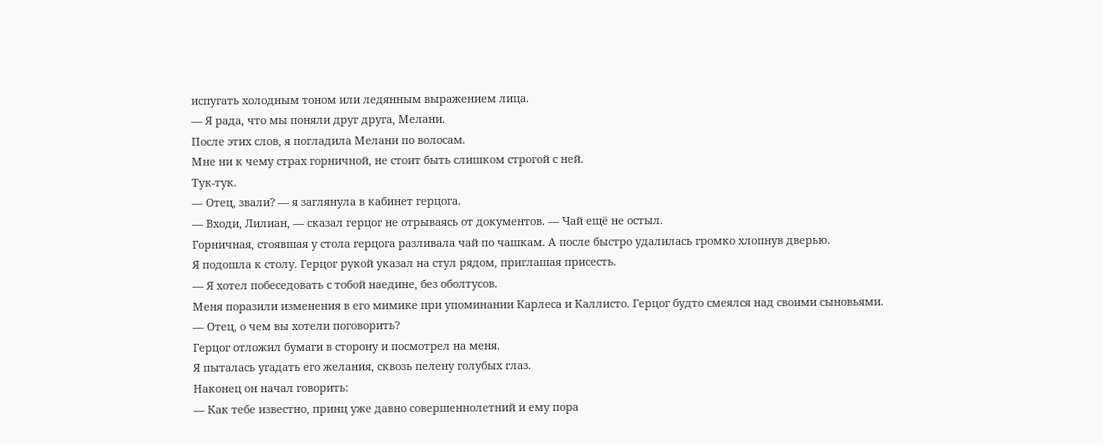испугать холодным тоном или ледянным выражением лица.
— Я рада, что мы поняли друг друга, Мелани.
После этих слов, я погладила Мелани по волосам.
Мне ни к чему страх горничной, не стоит быть слишком строгой с ней.
Тук-тук.
— Отец, звали? — я заглянула в кабинет герцога.
— Входи, Лилиан, — сказал герцог не отрываясь от документов. — Чай ещё не остыл.
Горничная, стоявшая у стола герцога разливала чай по чашкам. А после быстро удалилась громко хлопнув дверью.
Я подошла к столу. Герцог рукой указал на стул рядом, приглашая присесть.
— Я хотел побеседовать с тобой наедине, без оболтусов.
Меня поразили изменения в его мимике при упоминании Карлеса и Каллисто. Герцог будто смеялся над своими сыновьями.
— Отец, о чем вы хотели поговорить?
Герцог отложил бумаги в сторону и посмотрел на меня.
Я пыталась угадать его желания, сквозь пелену голубых глаз.
Наконец он начал говорить:
— Как тебе известно, принц уже давно совершеннолетний и ему пора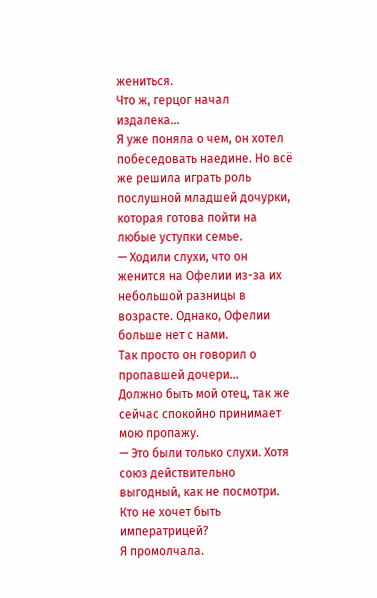жениться.
Что ж, герцог начал издалека...
Я уже поняла о чем, он хотел побеседовать наедине. Но всё же решила играть роль послушной младшей дочурки, которая готова пойти на любые уступки семье.
— Ходили слухи, что он женится на Офелии из-за их небольшой разницы в возрасте. Однако, Офелии больше нет с нами.
Так просто он говорил о пропавшей дочери...
Должно быть мой отец, так же сейчас спокойно принимает мою пропажу.
— Это были только слухи. Хотя союз действительно выгодный, как не посмотри. Кто не хочет быть императрицей?
Я промолчала.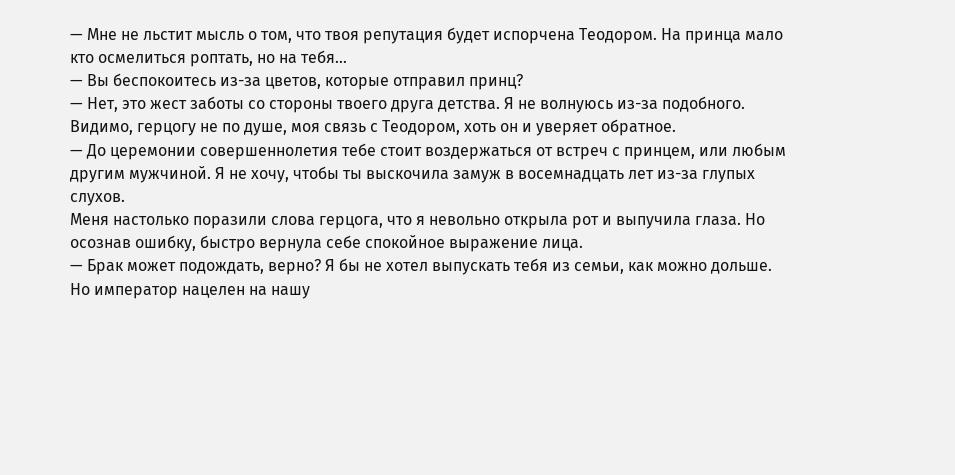— Мне не льстит мысль о том, что твоя репутация будет испорчена Теодором. На принца мало кто осмелиться роптать, но на тебя...
— Вы беспокоитесь из-за цветов, которые отправил принц?
— Нет, это жест заботы со стороны твоего друга детства. Я не волнуюсь из-за подобного.
Видимо, герцогу не по душе, моя связь с Теодором, хоть он и уверяет обратное.
— До церемонии совершеннолетия тебе стоит воздержаться от встреч с принцем, или любым другим мужчиной. Я не хочу, чтобы ты выскочила замуж в восемнадцать лет из-за глупых слухов.
Меня настолько поразили слова герцога, что я невольно открыла рот и выпучила глаза. Но осознав ошибку, быстро вернула себе спокойное выражение лица.
— Брак может подождать, верно? Я бы не хотел выпускать тебя из семьи, как можно дольше. Но император нацелен на нашу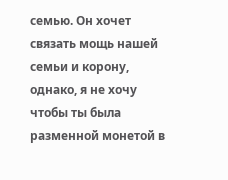семью. Он хочет связать мощь нашей семьи и корону, однако, я не хочу чтобы ты была разменной монетой в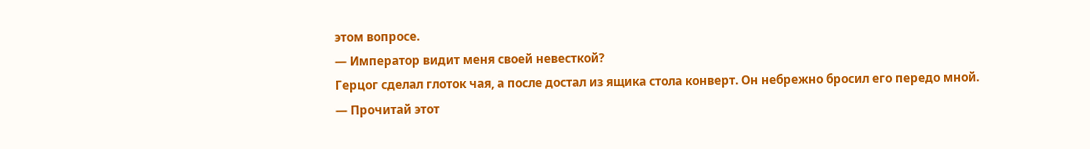этом вопросе.
— Император видит меня своей невесткой?
Герцог сделал глоток чая, а после достал из ящика стола конверт. Он небрежно бросил его передо мной.
— Прочитай этот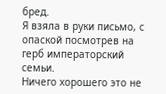бред.
Я взяла в руки письмо, с опаской посмотрев на герб императорский семьи.
Ничего хорошего это не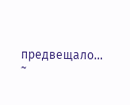предвещало...
~